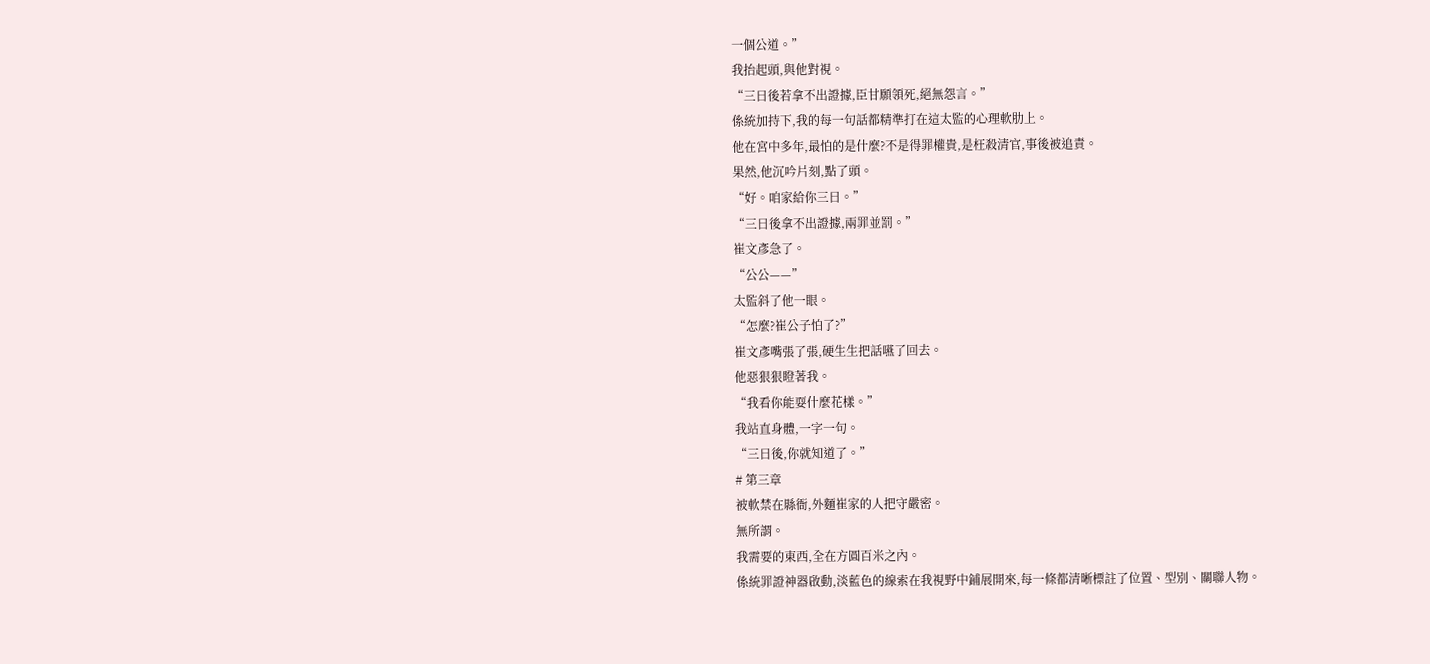一個公道。”
我抬起頭,與他對視。
“三日後若拿不出證據,臣甘願領死,絕無怨言。”
係統加持下,我的每一句話都精準打在這太監的心理軟肋上。
他在宮中多年,最怕的是什麼?不是得罪權貴,是枉殺清官,事後被追責。
果然,他沉吟片刻,點了頭。
“好。咱家給你三日。”
“三日後拿不出證據,兩罪並罰。”
崔文彥急了。
“公公——”
太監斜了他一眼。
“怎麼?崔公子怕了?”
崔文彥嘴張了張,硬生生把話嚥了回去。
他惡狠狠瞪著我。
“我看你能耍什麼花樣。”
我站直身體,一字一句。
“三日後,你就知道了。”
# 第三章
被軟禁在縣衙,外麵崔家的人把守嚴密。
無所謂。
我需要的東西,全在方圓百米之內。
係統罪證神器啟動,淡藍色的線索在我視野中鋪展開來,每一條都清晰標註了位置、型別、關聯人物。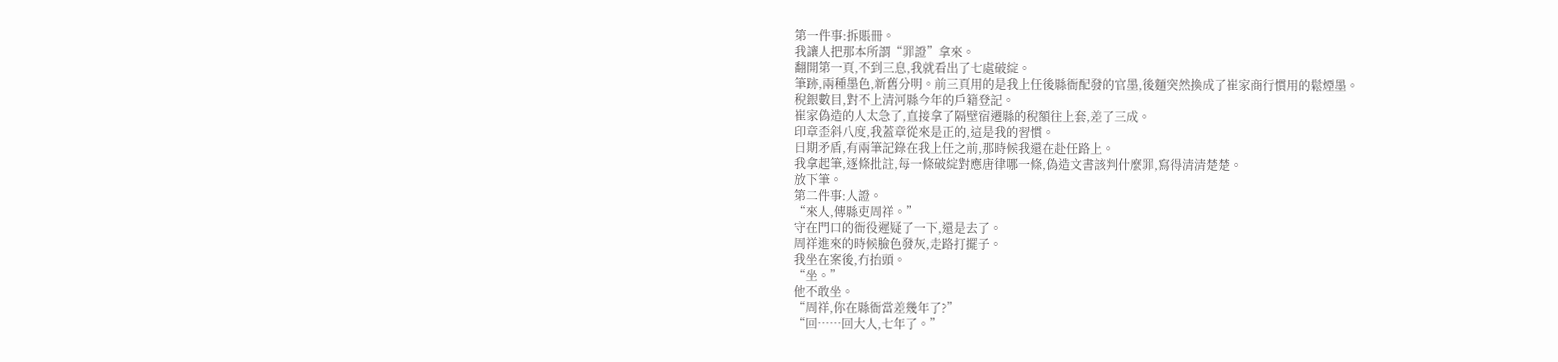第一件事:拆賬冊。
我讓人把那本所謂“罪證”拿來。
翻開第一頁,不到三息,我就看出了七處破綻。
筆跡,兩種墨色,新舊分明。前三頁用的是我上任後縣衙配發的官墨,後麵突然換成了崔家商行慣用的鬆煙墨。
稅銀數目,對不上清河縣今年的戶籍登記。
崔家偽造的人太急了,直接拿了隔壁宿遷縣的稅額往上套,差了三成。
印章歪斜八度,我蓋章從來是正的,這是我的習慣。
日期矛盾,有兩筆記錄在我上任之前,那時候我還在赴任路上。
我拿起筆,逐條批註,每一條破綻對應唐律哪一條,偽造文書該判什麼罪,寫得清清楚楚。
放下筆。
第二件事:人證。
“來人,傳縣吏周祥。”
守在門口的衙役遲疑了一下,還是去了。
周祥進來的時候臉色發灰,走路打擺子。
我坐在案後,冇抬頭。
“坐。”
他不敢坐。
“周祥,你在縣衙當差幾年了?”
“回……回大人,七年了。”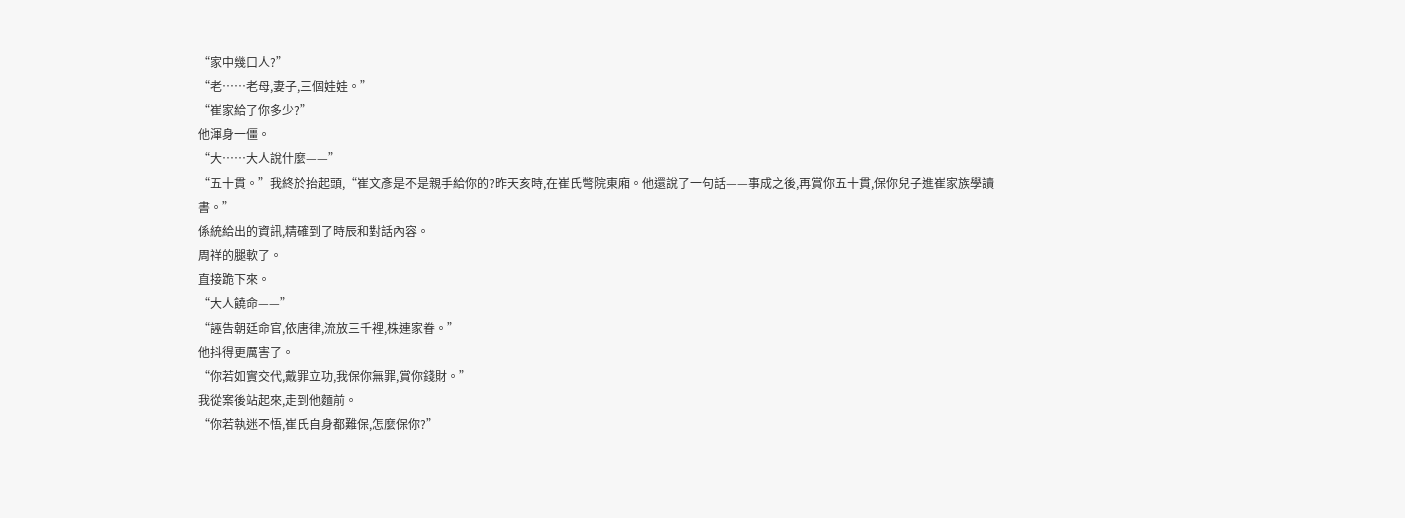“家中幾口人?”
“老……老母,妻子,三個娃娃。”
“崔家給了你多少?”
他渾身一僵。
“大……大人說什麼——”
“五十貫。”我終於抬起頭,“崔文彥是不是親手給你的?昨天亥時,在崔氏彆院東廂。他還說了一句話——事成之後,再賞你五十貫,保你兒子進崔家族學讀書。”
係統給出的資訊,精確到了時辰和對話內容。
周祥的腿軟了。
直接跪下來。
“大人饒命——”
“誣告朝廷命官,依唐律,流放三千裡,株連家眷。”
他抖得更厲害了。
“你若如實交代,戴罪立功,我保你無罪,賞你錢財。”
我從案後站起來,走到他麵前。
“你若執迷不悟,崔氏自身都難保,怎麼保你?”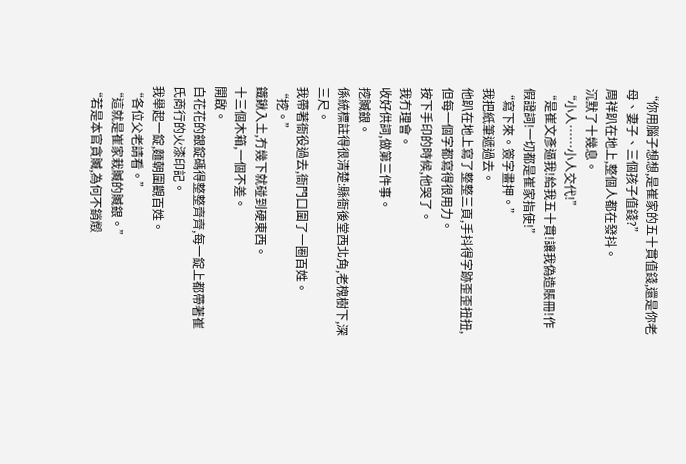“你用腦子想想,是崔家的五十貫值錢,還是你老母、妻子、三個孩子值錢?”
周祥趴在地上,整個人都在發抖。
沉默了十幾息。
“小人……小人交代!”
“是崔文彥逼我!給我五十貫!讓我偽造賬冊!作假證詞!一切都是崔家指使!”
“寫下來。簽字畫押。”
我把紙筆遞過去。
他趴在地上寫了整整三頁,手抖得字跡歪歪扭扭,但每一個字都寫得很用力。
按下手印的時候,他哭了。
我冇理會。
收好供詞,做第三件事。
挖贓銀。
係統標註得很清楚:縣衙後堂西北角,老槐樹下,深三尺。
我帶著衙役過去,衙門口圍了一圈百姓。
“挖。”
鐵鍬入土,冇幾下就碰到硬東西。
十三個木箱,一個不差。
開啟。
白花花的銀錠碼得整整齊齊,每一錠上都帶著崔氏商行的火漆印記。
我舉起一錠,麵朝圍觀百姓。
“各位父老請看。”
“這就是崔家栽贓的贓銀。”
“若是本官貪贓,為何不銷燬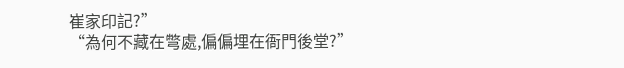崔家印記?”
“為何不藏在彆處,偏偏埋在衙門後堂?”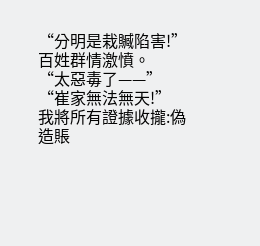“分明是栽贓陷害!”
百姓群情激憤。
“太惡毒了——”
“崔家無法無天!”
我將所有證據收攏:偽造賬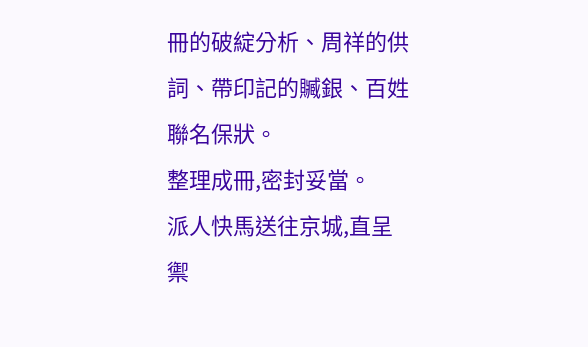冊的破綻分析、周祥的供詞、帶印記的贓銀、百姓聯名保狀。
整理成冊,密封妥當。
派人快馬送往京城,直呈禦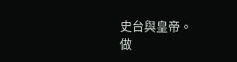史台與皇帝。
做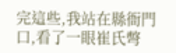完這些,我站在縣衙門口,看了一眼崔氏彆